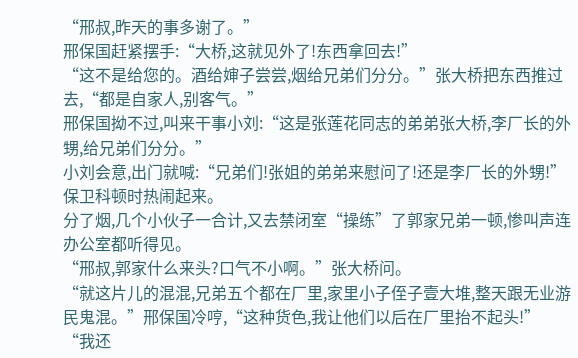“邢叔,昨天的事多谢了。”
邢保国赶紧摆手:“大桥,这就见外了!东西拿回去!”
“这不是给您的。酒给婶子尝尝,烟给兄弟们分分。”张大桥把东西推过去,“都是自家人,别客气。”
邢保国拗不过,叫来干事小刘:“这是张莲花同志的弟弟张大桥,李厂长的外甥,给兄弟们分分。”
小刘会意,出门就喊:“兄弟们!张姐的弟弟来慰问了!还是李厂长的外甥!”
保卫科顿时热闹起来。
分了烟,几个小伙子一合计,又去禁闭室“操练”了郭家兄弟一顿,惨叫声连办公室都听得见。
“邢叔,郭家什么来头?口气不小啊。”张大桥问。
“就这片儿的混混,兄弟五个都在厂里,家里小子侄子壹大堆,整天跟无业游民鬼混。”邢保国冷哼,“这种货色,我让他们以后在厂里抬不起头!”
“我还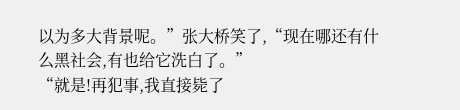以为多大背景呢。”张大桥笑了,“现在哪还有什么黑社会,有也给它洗白了。”
“就是!再犯事,我直接毙了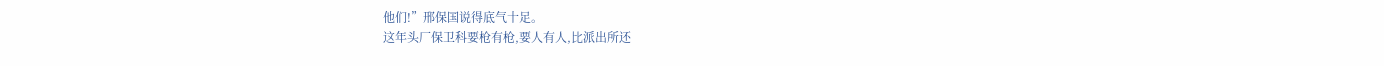他们!”邢保国说得底气十足。
这年头厂保卫科要枪有枪,要人有人,比派出所还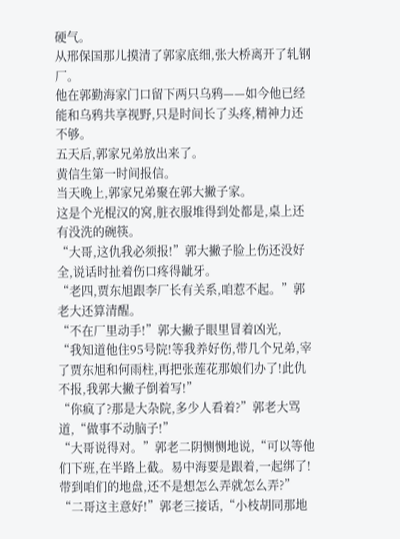硬气。
从邢保国那儿摸清了郭家底细,张大桥离开了轧钢厂。
他在郭勤海家门口留下两只乌鸦——如今他已经能和乌鸦共享视野,只是时间长了头疼,精神力还不够。
五天后,郭家兄弟放出来了。
黄信生第一时间报信。
当天晚上,郭家兄弟聚在郭大撇子家。
这是个光棍汉的窝,脏衣服堆得到处都是,桌上还有没洗的碗筷。
“大哥,这仇我必须报!”郭大撇子脸上伤还没好全,说话时扯着伤口疼得龇牙。
“老四,贾东旭跟李厂长有关系,咱惹不起。”郭老大还算清醒。
“不在厂里动手!”郭大撇子眼里冒着凶光,
“我知道他住95号院!等我养好伤,带几个兄弟,宰了贾东旭和何雨柱,再把张莲花那娘们办了!此仇不报,我郭大撇子倒着写!”
“你疯了?那是大杂院,多少人看着?”郭老大骂道,“做事不动脑子!”
“大哥说得对。”郭老二阴恻恻地说,“可以等他们下班,在半路上截。易中海要是跟着,一起绑了!带到咱们的地盘,还不是想怎么弄就怎么弄?”
“二哥这主意好!”郭老三接话,“小枝胡同那地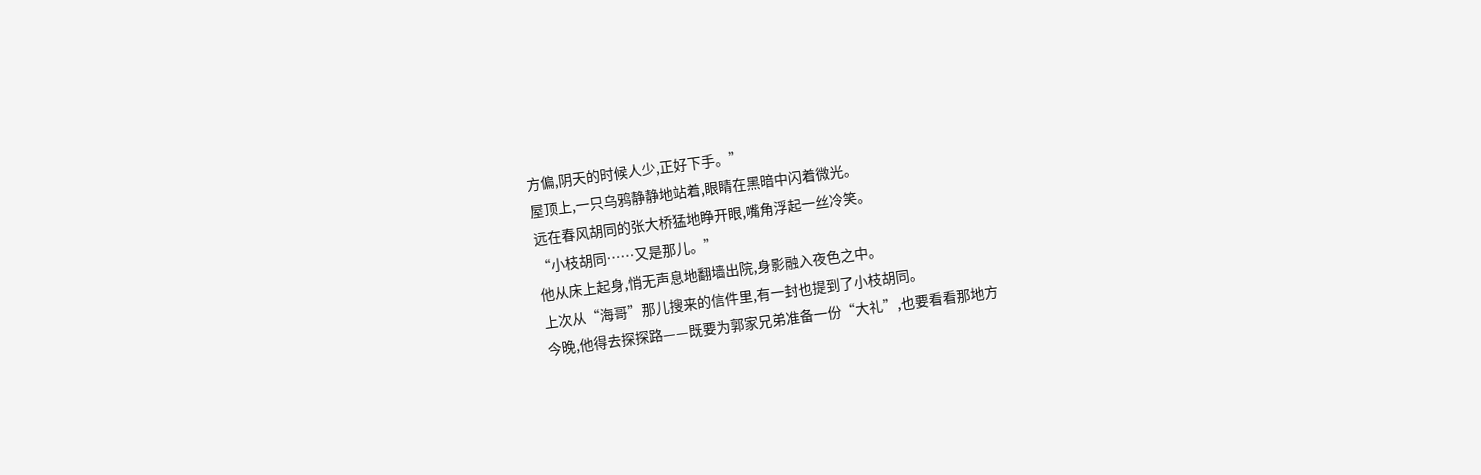方偏,阴天的时候人少,正好下手。”
屋顶上,一只乌鸦静静地站着,眼睛在黑暗中闪着微光。
远在春风胡同的张大桥猛地睁开眼,嘴角浮起一丝冷笑。
“小枝胡同……又是那儿。”
他从床上起身,悄无声息地翻墙出院,身影融入夜色之中。
上次从“海哥”那儿搜来的信件里,有一封也提到了小枝胡同。
今晚,他得去探探路——既要为郭家兄弟准备一份“大礼”,也要看看那地方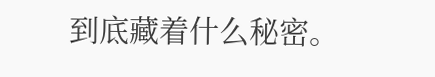到底藏着什么秘密。